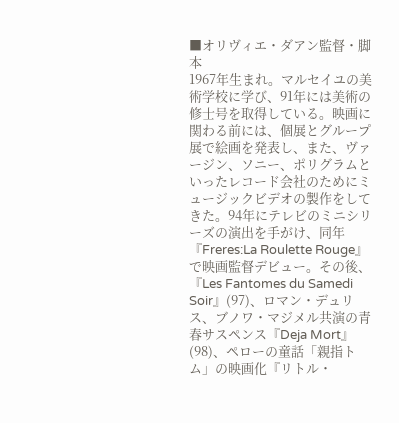■オリヴィエ・ダアン監督・脚本
1967年生まれ。マルセイユの美術学校に学び、91年には美術の修士号を取得している。映画に関わる前には、個展とグループ展で絵画を発表し、また、ヴァージン、ソニー、ポリグラムといったレコード会社のためにミュージックビデオの製作をしてきた。94年にテレビのミニシリーズの演出を手がけ、同年『Freres:La Roulette Rouge』で映画監督デビュー。その後、『Les Fantomes du Samedi Soir』(97)、ロマン・デュリス、ブノワ・マジメル共演の青春サスペンス『Deja Mort』(98)、ペローの童話「親指トム」の映画化『リトル・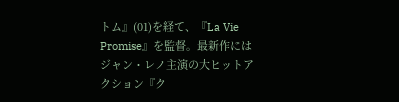トム』(01)を経て、『La Vie Promise』を監督。最新作にはジャン・レノ主演の大ヒットアクション『ク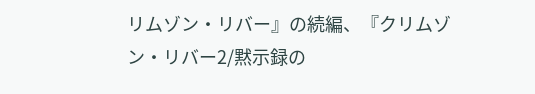リムゾン・リバー』の続編、『クリムゾン・リバー2/黙示録の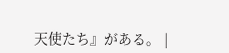天使たち』がある。 |